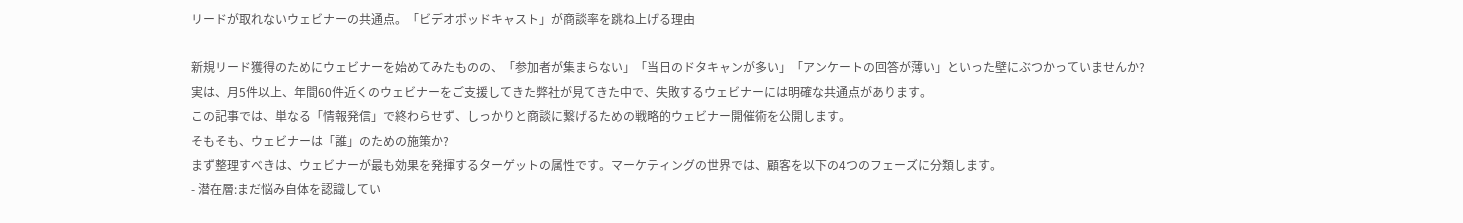リードが取れないウェビナーの共通点。「ビデオポッドキャスト」が商談率を跳ね上げる理由

新規リード獲得のためにウェビナーを始めてみたものの、「参加者が集まらない」「当日のドタキャンが多い」「アンケートの回答が薄い」といった壁にぶつかっていませんか?
実は、月5件以上、年間60件近くのウェビナーをご支援してきた弊社が見てきた中で、失敗するウェビナーには明確な共通点があります。
この記事では、単なる「情報発信」で終わらせず、しっかりと商談に繋げるための戦略的ウェビナー開催術を公開します。
そもそも、ウェビナーは「誰」のための施策か?
まず整理すべきは、ウェビナーが最も効果を発揮するターゲットの属性です。マーケティングの世界では、顧客を以下の4つのフェーズに分類します。
- 潜在層:まだ悩み自体を認識してい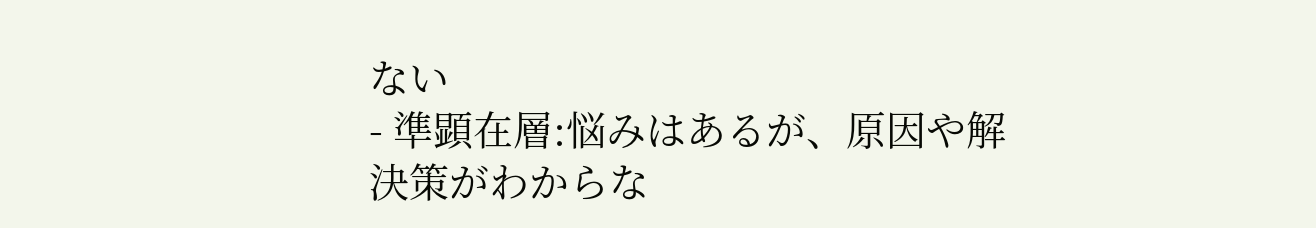ない
- 準顕在層:悩みはあるが、原因や解決策がわからな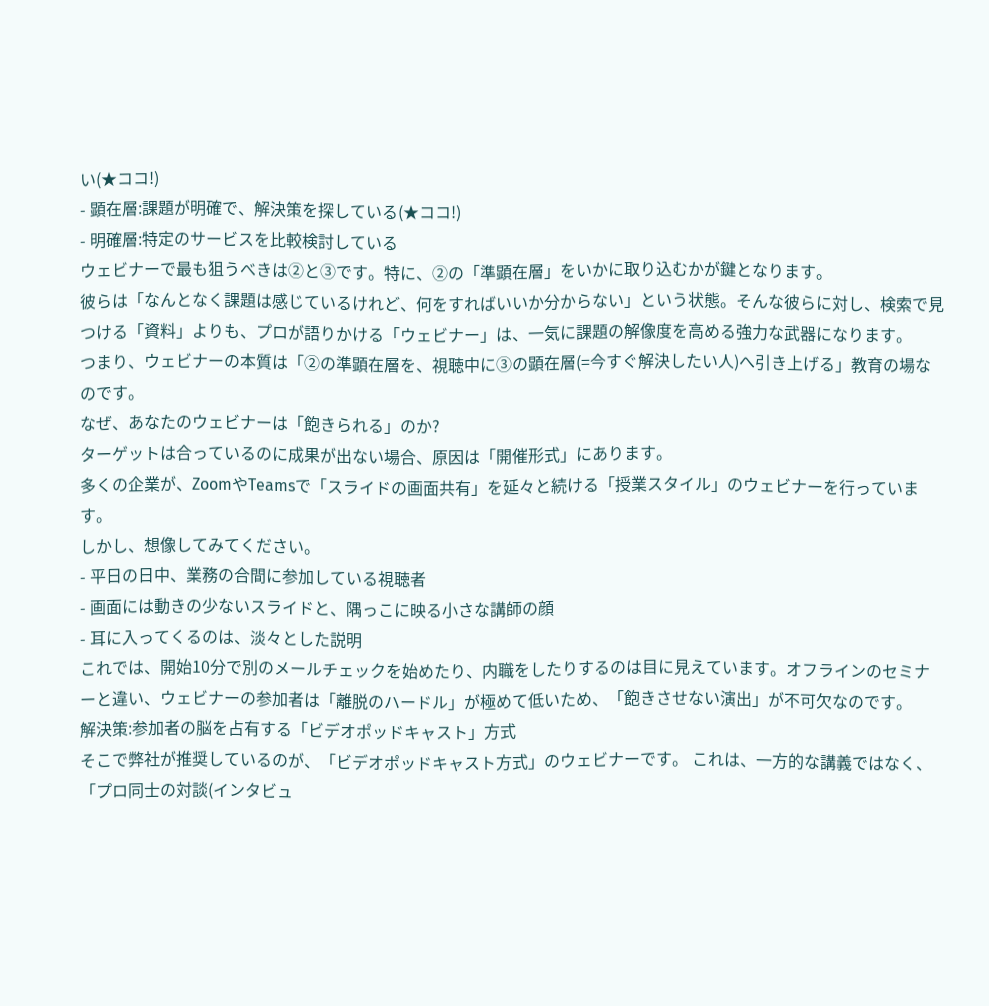い(★ココ!)
- 顕在層:課題が明確で、解決策を探している(★ココ!)
- 明確層:特定のサービスを比較検討している
ウェビナーで最も狙うべきは②と③です。特に、②の「準顕在層」をいかに取り込むかが鍵となります。
彼らは「なんとなく課題は感じているけれど、何をすればいいか分からない」という状態。そんな彼らに対し、検索で見つける「資料」よりも、プロが語りかける「ウェビナー」は、一気に課題の解像度を高める強力な武器になります。
つまり、ウェビナーの本質は「②の準顕在層を、視聴中に③の顕在層(=今すぐ解決したい人)へ引き上げる」教育の場なのです。
なぜ、あなたのウェビナーは「飽きられる」のか?
ターゲットは合っているのに成果が出ない場合、原因は「開催形式」にあります。
多くの企業が、ZoomやTeamsで「スライドの画面共有」を延々と続ける「授業スタイル」のウェビナーを行っています。
しかし、想像してみてください。
- 平日の日中、業務の合間に参加している視聴者
- 画面には動きの少ないスライドと、隅っこに映る小さな講師の顔
- 耳に入ってくるのは、淡々とした説明
これでは、開始10分で別のメールチェックを始めたり、内職をしたりするのは目に見えています。オフラインのセミナーと違い、ウェビナーの参加者は「離脱のハードル」が極めて低いため、「飽きさせない演出」が不可欠なのです。
解決策:参加者の脳を占有する「ビデオポッドキャスト」方式
そこで弊社が推奨しているのが、「ビデオポッドキャスト方式」のウェビナーです。 これは、一方的な講義ではなく、「プロ同士の対談(インタビュ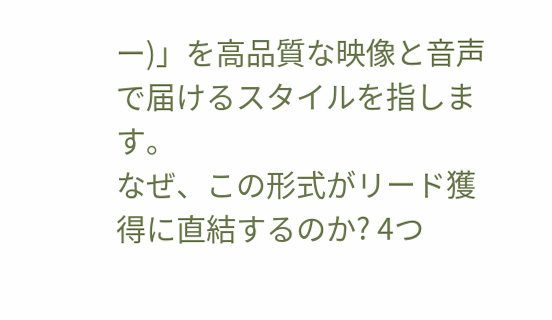ー)」を高品質な映像と音声で届けるスタイルを指します。
なぜ、この形式がリード獲得に直結するのか? 4つ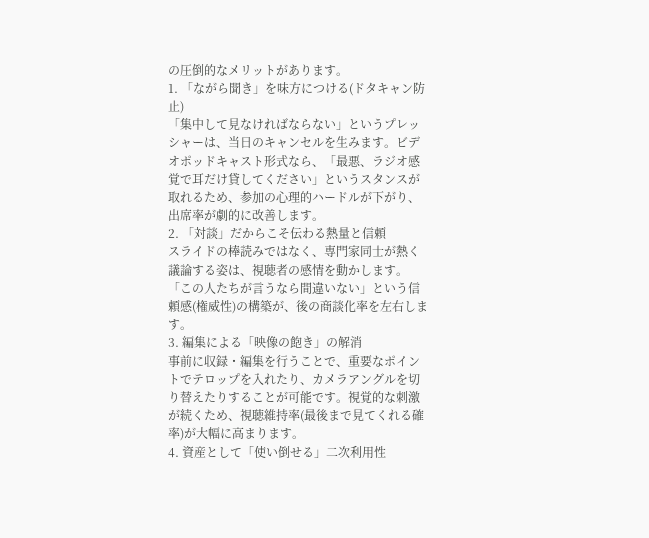の圧倒的なメリットがあります。
1. 「ながら聞き」を味方につける(ドタキャン防止)
「集中して見なければならない」というプレッシャーは、当日のキャンセルを生みます。ビデオポッドキャスト形式なら、「最悪、ラジオ感覚で耳だけ貸してください」というスタンスが取れるため、参加の心理的ハードルが下がり、出席率が劇的に改善します。
2. 「対談」だからこそ伝わる熱量と信頼
スライドの棒読みではなく、専門家同士が熱く議論する姿は、視聴者の感情を動かします。「この人たちが言うなら間違いない」という信頼感(権威性)の構築が、後の商談化率を左右します。
3. 編集による「映像の飽き」の解消
事前に収録・編集を行うことで、重要なポイントでテロップを入れたり、カメラアングルを切り替えたりすることが可能です。視覚的な刺激が続くため、視聴維持率(最後まで見てくれる確率)が大幅に高まります。
4. 資産として「使い倒せる」二次利用性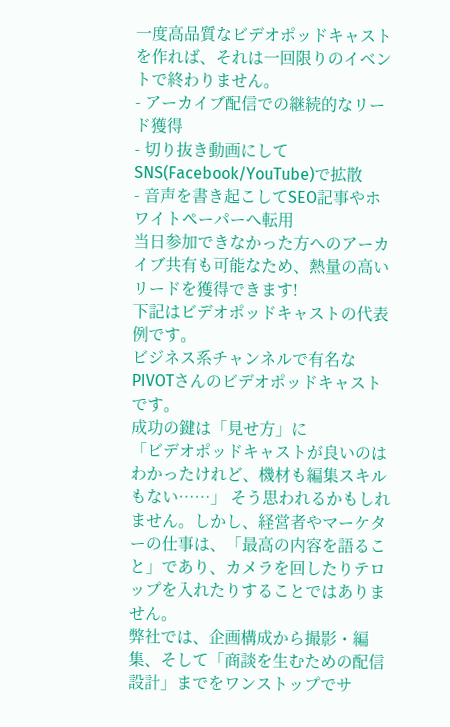一度高品質なビデオポッドキャストを作れば、それは一回限りのイベントで終わりません。
- アーカイブ配信での継続的なリード獲得
- 切り抜き動画にしてSNS(Facebook/YouTube)で拡散
- 音声を書き起こしてSEO記事やホワイトペーパーへ転用
当日参加できなかった方へのアーカイブ共有も可能なため、熱量の高いリードを獲得できます!
下記はビデオポッドキャストの代表例です。
ビジネス系チャンネルで有名なPIVOTさんのビデオポッドキャストです。
成功の鍵は「見せ方」に
「ビデオポッドキャストが良いのはわかったけれど、機材も編集スキルもない……」 そう思われるかもしれません。しかし、経営者やマーケターの仕事は、「最高の内容を語ること」であり、カメラを回したりテロップを入れたりすることではありません。
弊社では、企画構成から撮影・編集、そして「商談を生むための配信設計」までをワンストップでサ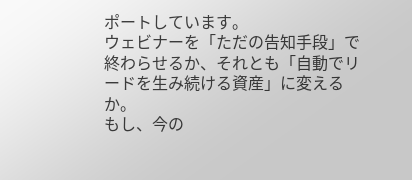ポートしています。
ウェビナーを「ただの告知手段」で終わらせるか、それとも「自動でリードを生み続ける資産」に変えるか。
もし、今の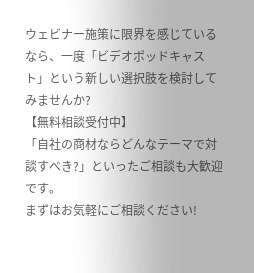ウェビナー施策に限界を感じているなら、一度「ビデオポッドキャスト」という新しい選択肢を検討してみませんか?
【無料相談受付中】
「自社の商材ならどんなテーマで対談すべき?」といったご相談も大歓迎です。
まずはお気軽にご相談ください!